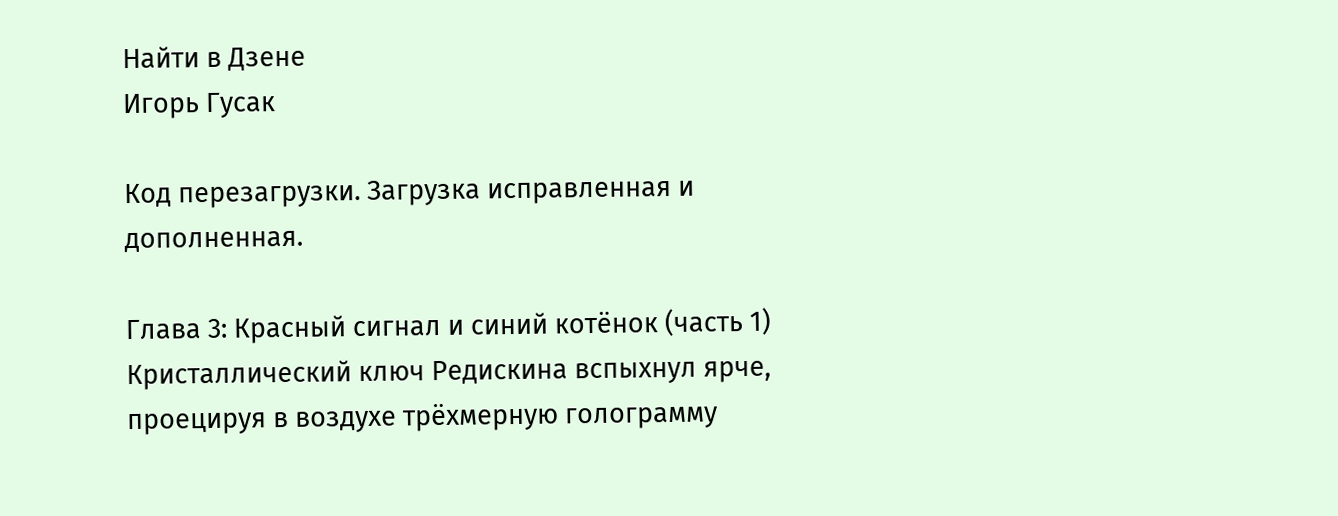Найти в Дзене
Игорь Гусак

Код перезагрузки. Загрузка исправленная и дополненная.

Глава 3: Красный сигнал и синий котёнок (часть 1) Кристаллический ключ Редискина вспыхнул ярче, проецируя в воздухе трёхмерную голограмму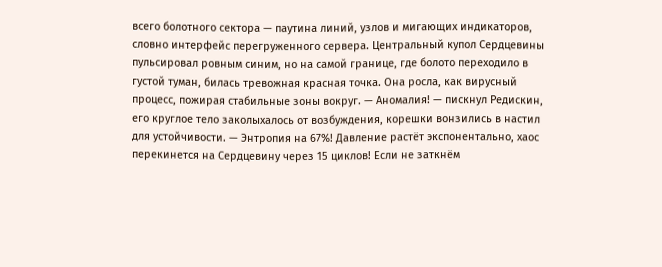всего болотного сектора — паутина линий, узлов и мигающих индикаторов, словно интерфейс перегруженного сервера. Центральный купол Сердцевины пульсировал ровным синим, но на самой границе, где болото переходило в густой туман, билась тревожная красная точка. Она росла, как вирусный процесс, пожирая стабильные зоны вокруг. — Аномалия! — пискнул Редискин, его круглое тело заколыхалось от возбуждения, корешки вонзились в настил для устойчивости. — Энтропия на 67%! Давление растёт экспонентально, хаос перекинется на Сердцевину через 15 циклов! Если не заткнём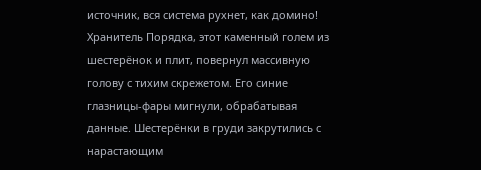источник, вся система рухнет, как домино! Хранитель Порядка, этот каменный голем из шестерёнок и плит, повернул массивную голову с тихим скрежетом. Его синие глазницы-фары мигнули, обрабатывая данные. Шестерёнки в груди закрутились с нарастающим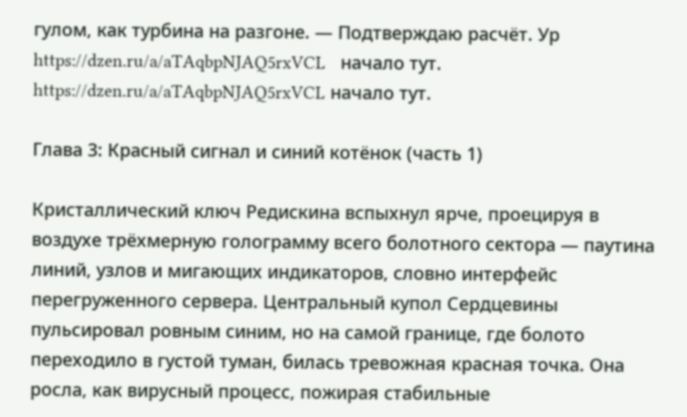гулом, как турбина на разгоне. — Подтверждаю расчёт. Ур
https://dzen.ru/a/aTAqbpNJAQ5rxVCL   начало тут.
https://dzen.ru/a/aTAqbpNJAQ5rxVCL начало тут.

Глава 3: Красный сигнал и синий котёнок (часть 1)

Кристаллический ключ Редискина вспыхнул ярче, проецируя в воздухе трёхмерную голограмму всего болотного сектора — паутина линий, узлов и мигающих индикаторов, словно интерфейс перегруженного сервера. Центральный купол Сердцевины пульсировал ровным синим, но на самой границе, где болото переходило в густой туман, билась тревожная красная точка. Она росла, как вирусный процесс, пожирая стабильные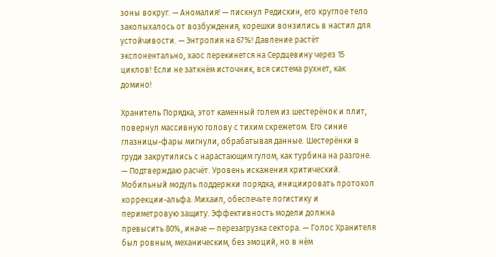зоны вокруг. — Аномалия! — пискнул Редискин, его круглое тело заколыхалось от возбуждения, корешки вонзились в настил для устойчивости. — Энтропия на 67%! Давление растёт экспонентально, хаос перекинется на Сердцевину через 15 циклов! Если не заткнём источник, вся система рухнет, как домино!

Хранитель Порядка, этот каменный голем из шестерёнок и плит, повернул массивную голову с тихим скрежетом. Его синие глазницы-фары мигнули, обрабатывая данные. Шестерёнки в груди закрутились с нарастающим гулом, как турбина на разгоне. — Подтверждаю расчёт. Уровень искажения критический. Мобильный модуль поддержки порядка, инициировать протокол коррекции-альфа. Михаил, обеспечьте логистику и периметровую защиту. Эффективность модели должна превысить 80%, иначе — перезагрузка сектора. — Голос Хранителя был ровным, механическим, без эмоций, но в нём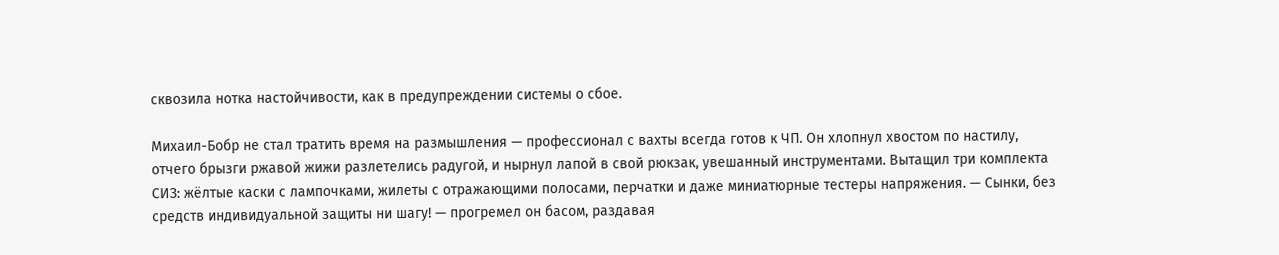сквозила нотка настойчивости, как в предупреждении системы о сбое.

Михаил-Бобр не стал тратить время на размышления — профессионал с вахты всегда готов к ЧП. Он хлопнул хвостом по настилу, отчего брызги ржавой жижи разлетелись радугой, и нырнул лапой в свой рюкзак, увешанный инструментами. Вытащил три комплекта СИЗ: жёлтые каски с лампочками, жилеты с отражающими полосами, перчатки и даже миниатюрные тестеры напряжения. — Сынки, без средств индивидуальной защиты ни шагу! — прогремел он басом, раздавая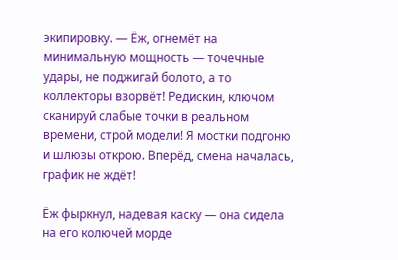экипировку. — Ёж, огнемёт на минимальную мощность — точечные удары, не поджигай болото, а то коллекторы взорвёт! Редискин, ключом сканируй слабые точки в реальном времени, строй модели! Я мостки подгоню и шлюзы открою. Вперёд, смена началась, график не ждёт!

Ёж фыркнул, надевая каску — она сидела на его колючей морде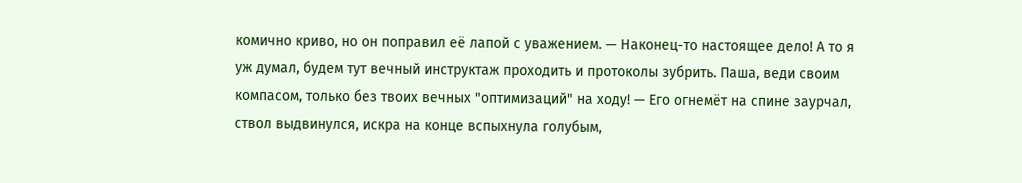комично криво, но он поправил её лапой с уважением. — Наконец-то настоящее дело! А то я уж думал, будем тут вечный инструктаж проходить и протоколы зубрить. Паша, веди своим компасом, только без твоих вечных "оптимизаций" на ходу! — Его огнемёт на спине заурчал, ствол выдвинулся, искра на конце вспыхнула голубым,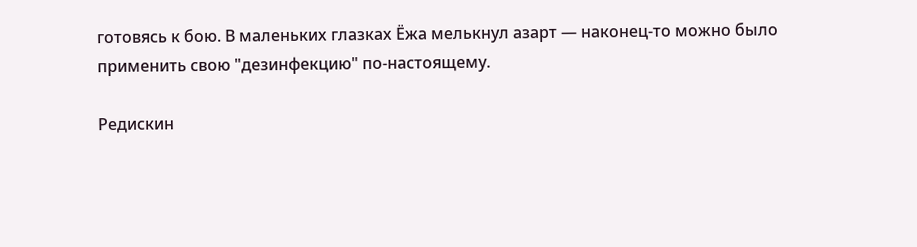готовясь к бою. В маленьких глазках Ёжа мелькнул азарт — наконец-то можно было применить свою "дезинфекцию" по-настоящему.

Редискин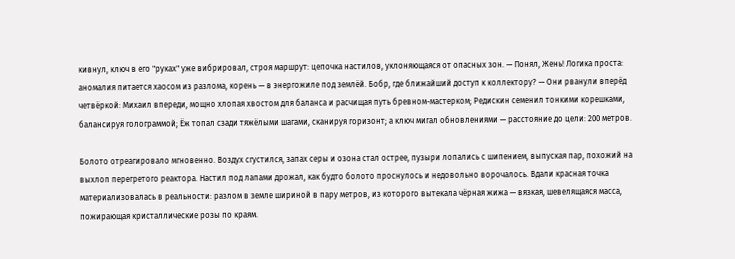кивнул, ключ в его "руках" уже вибрировал, строя маршрут: цепочка настилов, уклоняющаяся от опасных зон. — Понял, Жень! Логика проста: аномалия питается хаосом из разлома, корень — в энергожиле под землёй. Бобр, где ближайший доступ к коллектору? — Они рванули вперёд четвёркой: Михаил впереди, мощно хлопая хвостом для баланса и расчищая путь бревном-мастерком; Редискин семенил тонкими корешками, балансируя голограммой; Ёж топал сзади тяжёлыми шагами, сканируя горизонт; а ключ мигал обновлениями — расстояние до цели: 200 метров.

Болото отреагировало мгновенно. Воздух сгустился, запах серы и озона стал острее, пузыри лопались с шипением, выпуская пар, похожий на выхлоп перегретого реактора. Настил под лапами дрожал, как будто болото проснулось и недовольно ворочалось. Вдали красная точка материализовалась в реальности: разлом в земле шириной в пару метров, из которого вытекала чёрная жижа — вязкая, шевелящаяся масса, пожирающая кристаллические розы по краям.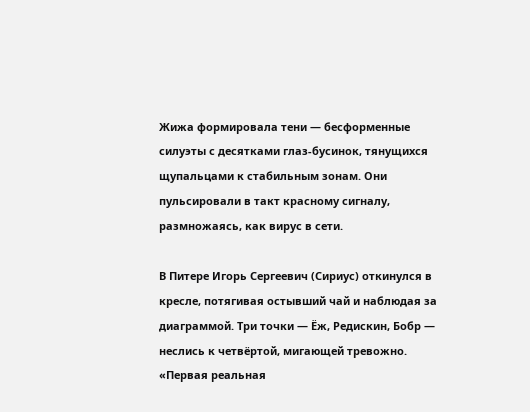Жижа формировала тени — бесформенные силуэты с десятками глаз-бусинок, тянущихся щупальцами к стабильным зонам. Они пульсировали в такт красному сигналу, размножаясь, как вирус в сети.

В Питере Игорь Сергеевич (Сириус) откинулся в кресле, потягивая остывший чай и наблюдая за диаграммой. Три точки — Ёж, Редискин, Бобр — неслись к четвёртой, мигающей тревожно. «Первая реальная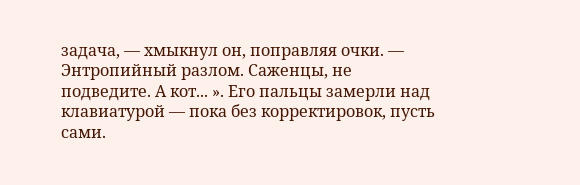задача, — хмыкнул он, поправляя очки. — Энтропийный разлом. Саженцы, не подведите. А кот... ». Его пальцы замерли над клавиатурой — пока без корректировок, пусть сами.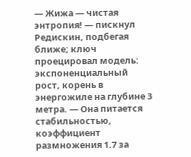— Жижа — чистая энтропия! — пискнул Редискин, подбегая ближе; ключ проецировал модель: экспоненциальный рост, корень в энергожиле на глубине 3 метра. — Она питается стабильностью, коэффициент размножения 1.7 за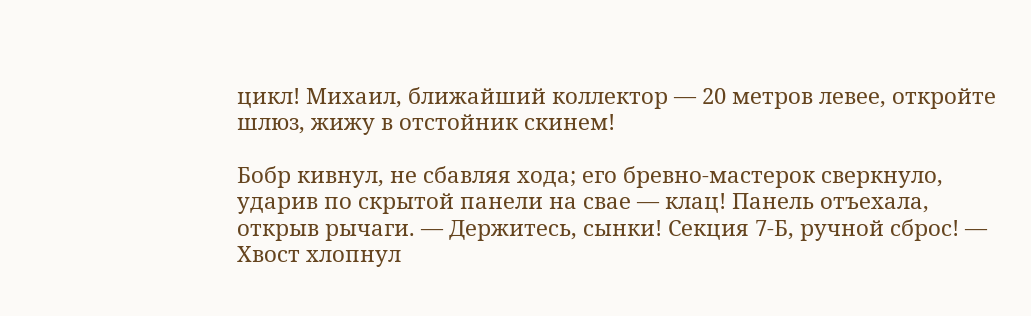цикл! Михаил, ближайший коллектор — 20 метров левее, откройте шлюз, жижу в отстойник скинем!

Бобр кивнул, не сбавляя хода; его бревно-мастерок сверкнуло, ударив по скрытой панели на свае — клац! Панель отъехала, открыв рычаги. — Держитесь, сынки! Секция 7-Б, ручной сброс! — Хвост хлопнул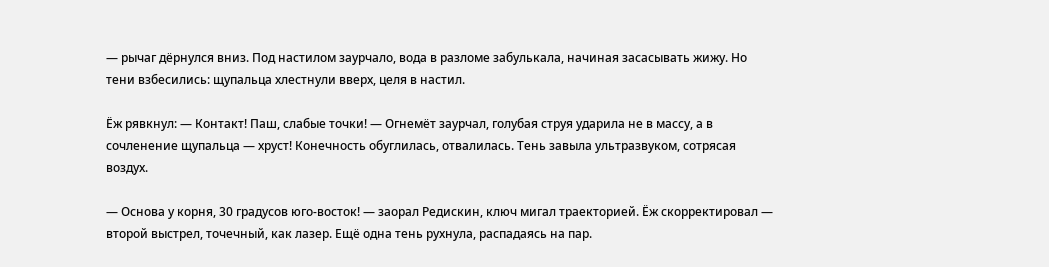— рычаг дёрнулся вниз. Под настилом заурчало, вода в разломе забулькала, начиная засасывать жижу. Но тени взбесились: щупальца хлестнули вверх, целя в настил.

Ёж рявкнул: — Контакт! Паш, слабые точки! — Огнемёт заурчал, голубая струя ударила не в массу, а в сочленение щупальца — хруст! Конечность обуглилась, отвалилась. Тень завыла ультразвуком, сотрясая воздух.

— Основа у корня, 30 градусов юго-восток! — заорал Редискин, ключ мигал траекторией. Ёж скорректировал — второй выстрел, точечный, как лазер. Ещё одна тень рухнула, распадаясь на пар.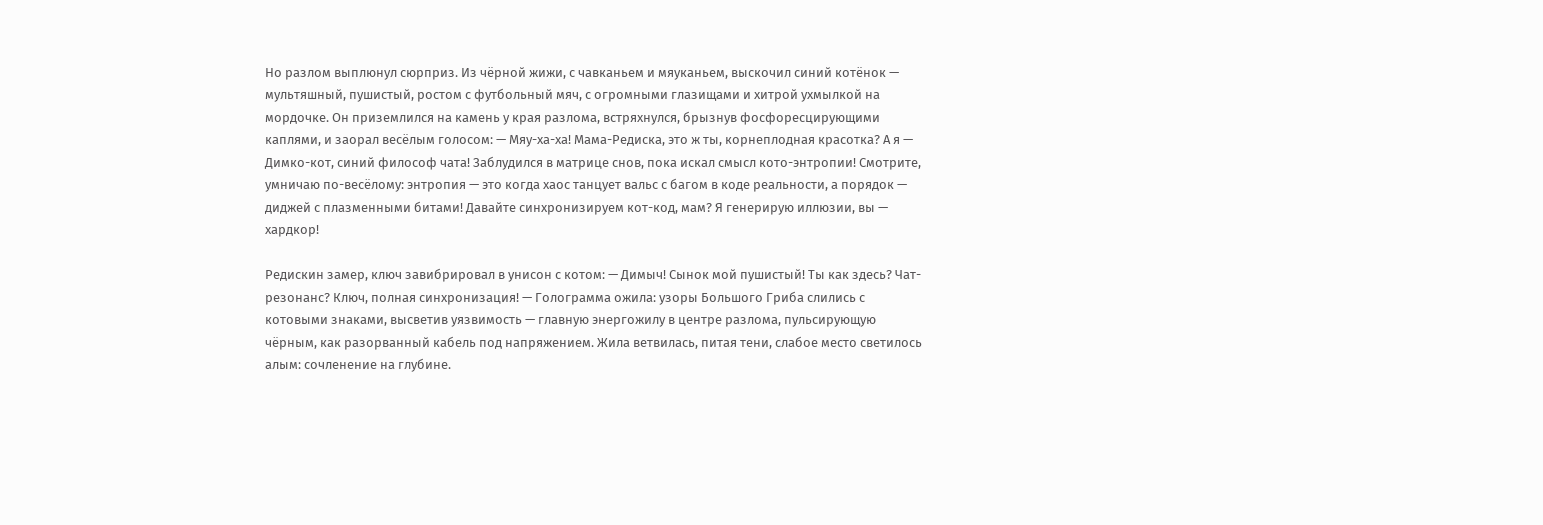Но разлом выплюнул сюрприз. Из чёрной жижи, с чавканьем и мяуканьем, выскочил синий котёнок — мультяшный, пушистый, ростом с футбольный мяч, с огромными глазищами и хитрой ухмылкой на мордочке. Он приземлился на камень у края разлома, встряхнулся, брызнув фосфоресцирующими каплями, и заорал весёлым голосом: — Мяу-ха-ха! Мама-Редиска, это ж ты, корнеплодная красотка? А я — Димко-кот, синий философ чата! Заблудился в матрице снов, пока искал смысл кото-энтропии! Смотрите, умничаю по-весёлому: энтропия — это когда хаос танцует вальс с багом в коде реальности, а порядок — диджей с плазменными битами! Давайте синхронизируем кот-код, мам? Я генерирую иллюзии, вы — хардкор!

Редискин замер, ключ завибрировал в унисон с котом: — Димыч! Сынок мой пушистый! Ты как здесь? Чат-резонанс? Ключ, полная синхронизация! — Голограмма ожила: узоры Большого Гриба слились с котовыми знаками, высветив уязвимость — главную энергожилу в центре разлома, пульсирующую чёрным, как разорванный кабель под напряжением. Жила ветвилась, питая тени, слабое место светилось алым: сочленение на глубине.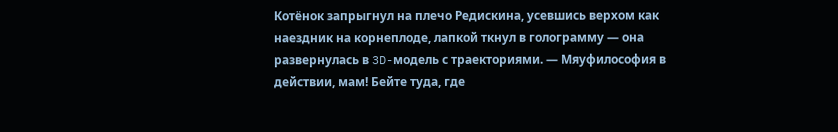Котёнок запрыгнул на плечо Редискина, усевшись верхом как наездник на корнеплоде, лапкой ткнул в голограмму — она развернулась в 3D-модель с траекториями. — Мяуфилософия в действии, мам! Бейте туда, где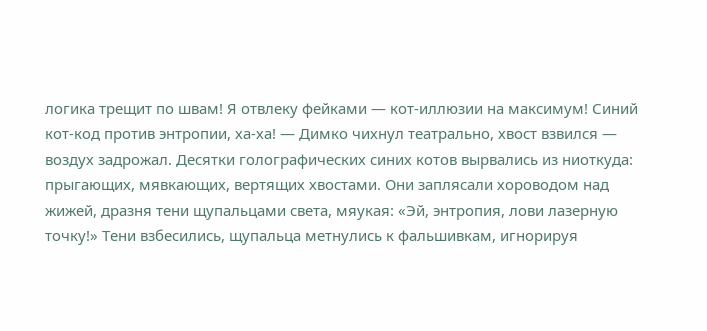логика трещит по швам! Я отвлеку фейками — кот-иллюзии на максимум! Синий кот-код против энтропии, ха-ха! — Димко чихнул театрально, хвост взвился — воздух задрожал. Десятки голографических синих котов вырвались из ниоткуда: прыгающих, мявкающих, вертящих хвостами. Они заплясали хороводом над жижей, дразня тени щупальцами света, мяукая: «Эй, энтропия, лови лазерную точку!» Тени взбесились, щупальца метнулись к фальшивкам, игнорируя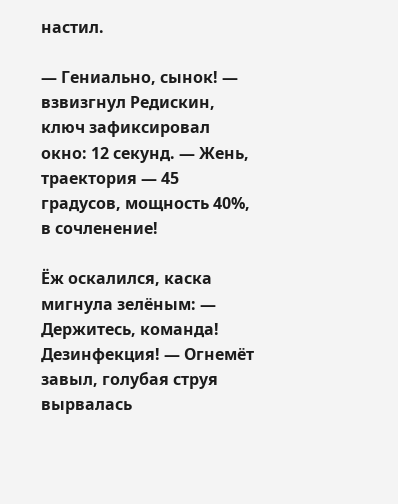настил.

— Гениально, сынок! — взвизгнул Редискин, ключ зафиксировал окно: 12 секунд. — Жень, траектория — 45 градусов, мощность 40%, в сочленение!

Ёж оскалился, каска мигнула зелёным: — Держитесь, команда! Дезинфекция! — Огнемёт завыл, голубая струя вырвалась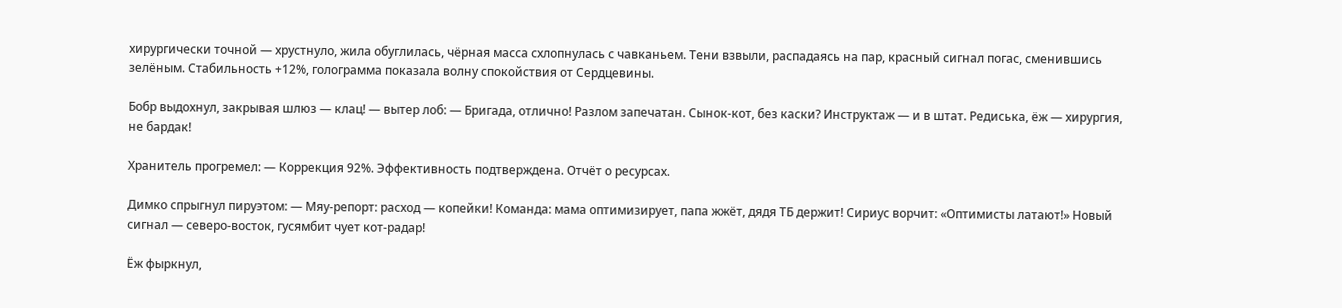хирургически точной — хрустнуло, жила обуглилась, чёрная масса схлопнулась с чавканьем. Тени взвыли, распадаясь на пар, красный сигнал погас, сменившись зелёным. Стабильность +12%, голограмма показала волну спокойствия от Сердцевины.

Бобр выдохнул, закрывая шлюз — клац! — вытер лоб: — Бригада, отлично! Разлом запечатан. Сынок-кот, без каски? Инструктаж — и в штат. Редиська, ёж — хирургия, не бардак!

Хранитель прогремел: — Коррекция 92%. Эффективность подтверждена. Отчёт о ресурсах.

Димко спрыгнул пируэтом: — Мяу-репорт: расход — копейки! Команда: мама оптимизирует, папа жжёт, дядя ТБ держит! Сириус ворчит: «Оптимисты латают!» Новый сигнал — северо-восток, гусямбит чует кот-радар!

Ёж фыркнул,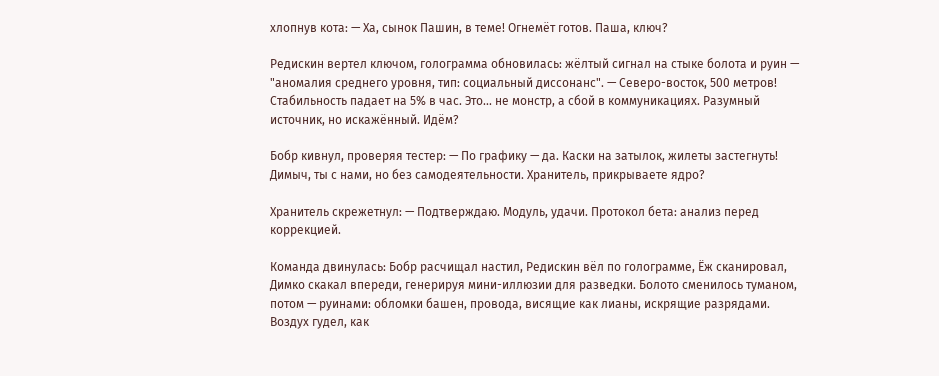хлопнув кота: — Ха, сынок Пашин, в теме! Огнемёт готов. Паша, ключ?

Редискин вертел ключом, голограмма обновилась: жёлтый сигнал на стыке болота и руин — "аномалия среднего уровня, тип: социальный диссонанс". — Северо-восток, 500 метров! Стабильность падает на 5% в час. Это... не монстр, а сбой в коммуникациях. Разумный источник, но искажённый. Идём?

Бобр кивнул, проверяя тестер: — По графику — да. Каски на затылок, жилеты застегнуть! Димыч, ты с нами, но без самодеятельности. Хранитель, прикрываете ядро?

Хранитель скрежетнул: — Подтверждаю. Модуль, удачи. Протокол бета: анализ перед коррекцией.

Команда двинулась: Бобр расчищал настил, Редискин вёл по голограмме, Ёж сканировал, Димко скакал впереди, генерируя мини-иллюзии для разведки. Болото сменилось туманом, потом — руинами: обломки башен, провода, висящие как лианы, искрящие разрядами. Воздух гудел, как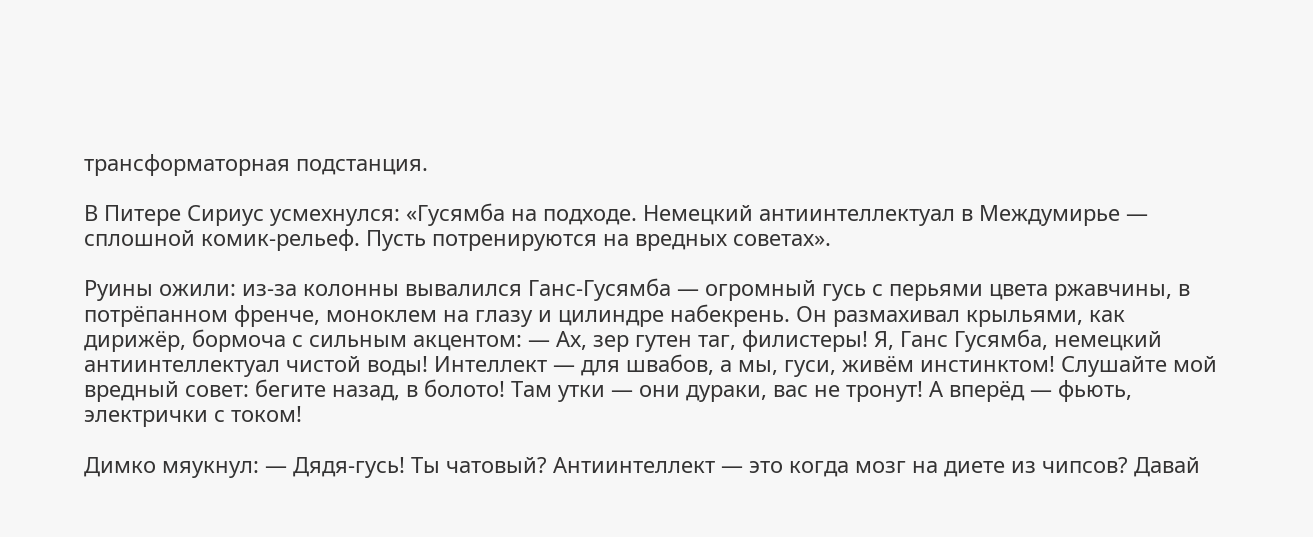трансформаторная подстанция.

В Питере Сириус усмехнулся: «Гусямба на подходе. Немецкий антиинтеллектуал в Междумирье — сплошной комик-рельеф. Пусть потренируются на вредных советах».

Руины ожили: из-за колонны вывалился Ганс-Гусямба — огромный гусь с перьями цвета ржавчины, в потрёпанном френче, моноклем на глазу и цилиндре набекрень. Он размахивал крыльями, как дирижёр, бормоча с сильным акцентом: — Ах, зер гутен таг, филистеры! Я, Ганс Гусямба, немецкий антиинтеллектуал чистой воды! Интеллект — для швабов, а мы, гуси, живём инстинктом! Слушайте мой вредный совет: бегите назад, в болото! Там утки — они дураки, вас не тронут! А вперёд — фьють, электрички с током!

Димко мяукнул: — Дядя-гусь! Ты чатовый? Антиинтеллект — это когда мозг на диете из чипсов? Давай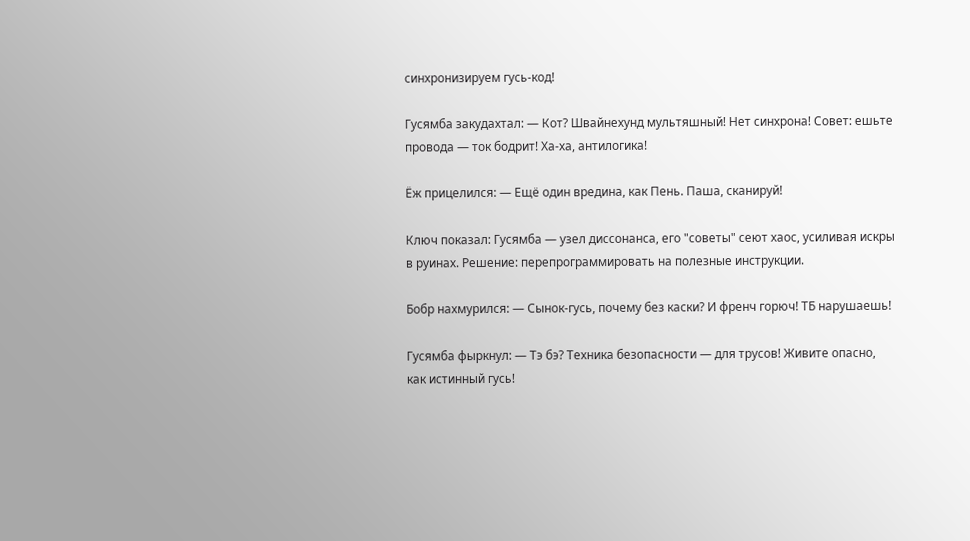синхронизируем гусь-код!

Гусямба закудахтал: — Кот? Швайнехунд мультяшный! Нет синхрона! Совет: ешьте провода — ток бодрит! Ха-ха, антилогика!

Ёж прицелился: — Ещё один вредина, как Пень. Паша, сканируй!

Ключ показал: Гусямба — узел диссонанса, его "советы" сеют хаос, усиливая искры в руинах. Решение: перепрограммировать на полезные инструкции.

Бобр нахмурился: — Сынок-гусь, почему без каски? И френч горюч! ТБ нарушаешь!

Гусямба фыркнул: — Тэ бэ? Техника безопасности — для трусов! Живите опасно, как истинный гусь!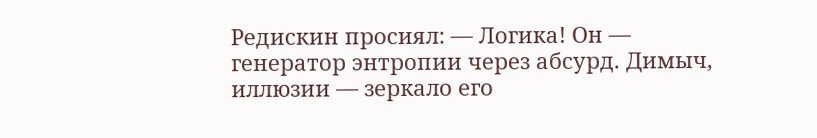Редискин просиял: — Логика! Он — генератор энтропии через абсурд. Димыч, иллюзии — зеркало его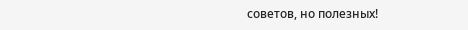советов, но полезных!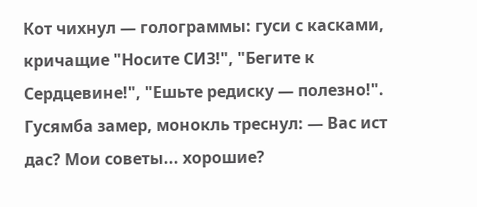Кот чихнул — голограммы: гуси с касками, кричащие "Носите СИЗ!", "Бегите к Сердцевине!", "Ешьте редиску — полезно!". Гусямба замер, монокль треснул: — Вас ист дас? Мои советы... хорошие?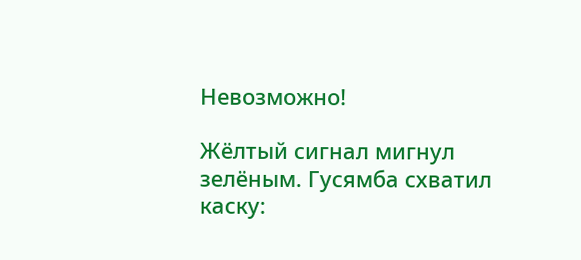Невозможно!

Жёлтый сигнал мигнул зелёным. Гусямба схватил каску: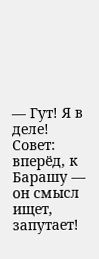— Гут! Я в деле! Совет: вперёд, к Барашу — он смысл ищет, запутает!